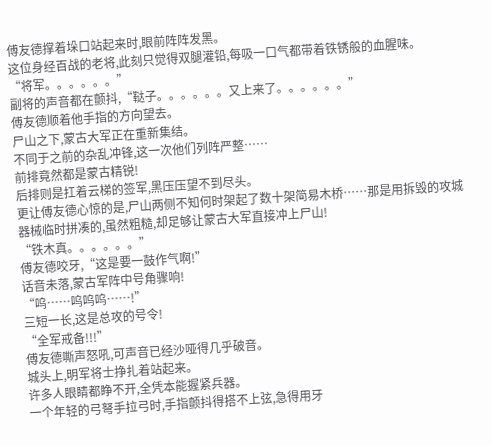傅友德撑着垛口站起来时,眼前阵阵发黑。
这位身经百战的老将,此刻只觉得双腿灌铅,每吸一口气都带着铁锈般的血腥味。
“将军。。。。。。”
副将的声音都在颤抖,“鞑子。。。。。。又上来了。。。。。。”
傅友德顺着他手指的方向望去。
尸山之下,蒙古大军正在重新集结。
不同于之前的杂乱冲锋,这一次他们列阵严整……
前排竟然都是蒙古精锐!
后排则是扛着云梯的签军,黑压压望不到尽头。
更让傅友德心惊的是,尸山两侧不知何时架起了数十架简易木桥……那是用拆毁的攻城器械临时拼凑的,虽然粗糙,却足够让蒙古大军直接冲上尸山!
“铁木真。。。。。。”
傅友德咬牙,“这是要一鼓作气啊!”
话音未落,蒙古军阵中号角骤响!
“呜……呜呜呜……!”
三短一长,这是总攻的号令!
“全军戒备!!!”
傅友德嘶声怒吼,可声音已经沙哑得几乎破音。
城头上,明军将士挣扎着站起来。
许多人眼睛都睁不开,全凭本能握紧兵器。
一个年轻的弓弩手拉弓时,手指颤抖得搭不上弦,急得用牙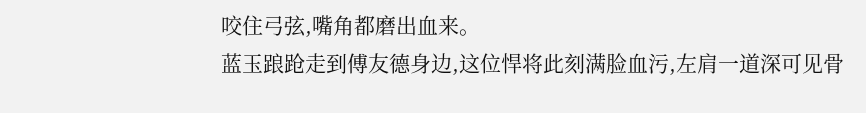咬住弓弦,嘴角都磨出血来。
蓝玉踉跄走到傅友德身边,这位悍将此刻满脸血污,左肩一道深可见骨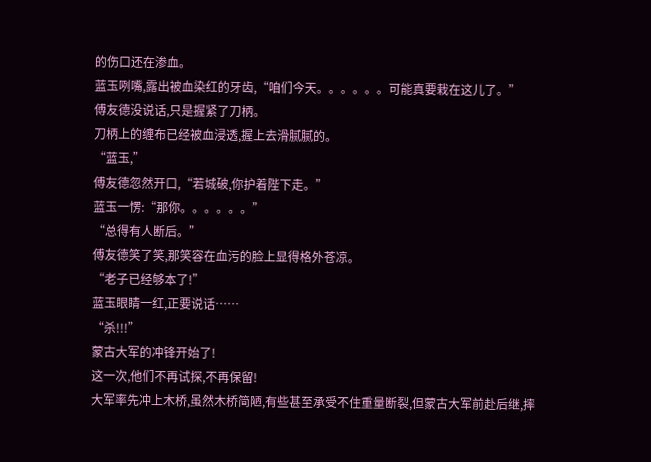的伤口还在渗血。
蓝玉咧嘴,露出被血染红的牙齿,“咱们今天。。。。。。可能真要栽在这儿了。”
傅友德没说话,只是握紧了刀柄。
刀柄上的缠布已经被血浸透,握上去滑腻腻的。
“蓝玉,”
傅友德忽然开口,“若城破,你护着陛下走。”
蓝玉一愣:“那你。。。。。。”
“总得有人断后。”
傅友德笑了笑,那笑容在血污的脸上显得格外苍凉。
“老子已经够本了!”
蓝玉眼睛一红,正要说话……
“杀!!!”
蒙古大军的冲锋开始了!
这一次,他们不再试探,不再保留!
大军率先冲上木桥,虽然木桥简陋,有些甚至承受不住重量断裂,但蒙古大军前赴后继,摔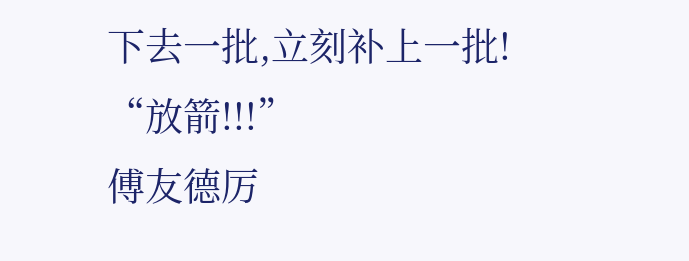下去一批,立刻补上一批!
“放箭!!!”
傅友德厉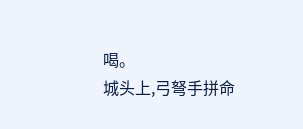喝。
城头上,弓弩手拼命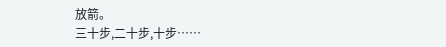放箭。
三十步,二十步,十步……